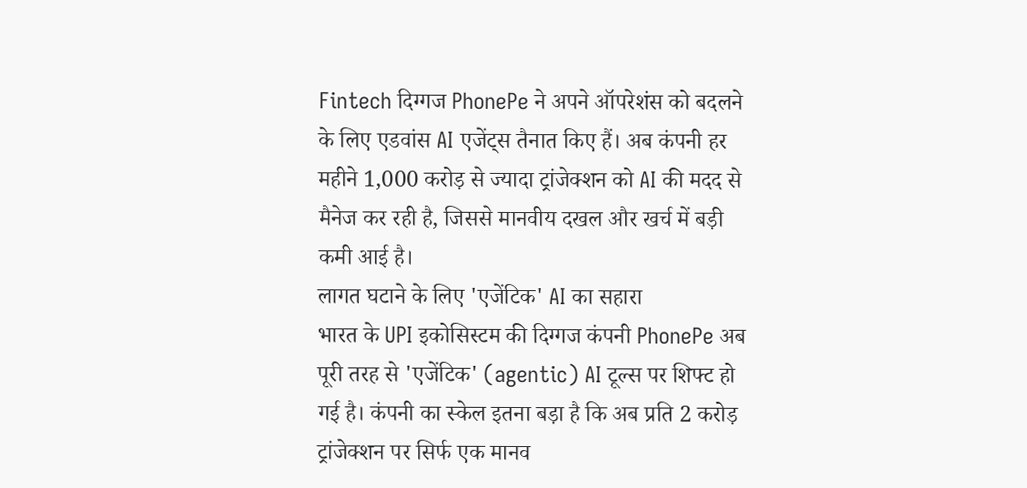Fintech दिग्गज PhonePe ने अपने ऑपरेशंस को बदलने के लिए एडवांस AI एजेंट्स तैनात किए हैं। अब कंपनी हर महीने 1,000 करोड़ से ज्यादा ट्रांजेक्शन को AI की मदद से मैनेज कर रही है, जिससे मानवीय दखल और खर्च में बड़ी कमी आई है।
लागत घटाने के लिए 'एजेंटिक' AI का सहारा
भारत के UPI इकोसिस्टम की दिग्गज कंपनी PhonePe अब पूरी तरह से 'एजेंटिक' (agentic) AI टूल्स पर शिफ्ट हो गई है। कंपनी का स्केल इतना बड़ा है कि अब प्रति 2 करोड़ ट्रांजेक्शन पर सिर्फ एक मानव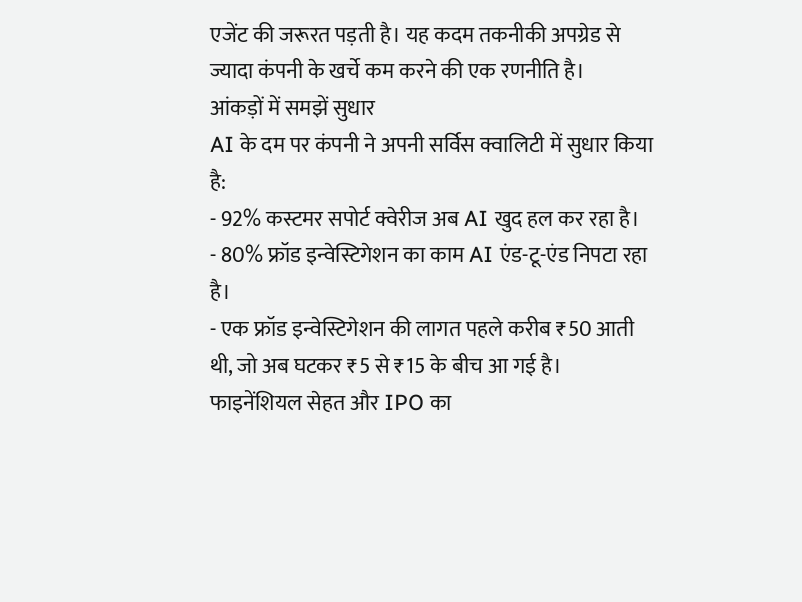एजेंट की जरूरत पड़ती है। यह कदम तकनीकी अपग्रेड से ज्यादा कंपनी के खर्चे कम करने की एक रणनीति है।
आंकड़ों में समझें सुधार
AI के दम पर कंपनी ने अपनी सर्विस क्वालिटी में सुधार किया है:
- 92% कस्टमर सपोर्ट क्वेरीज अब AI खुद हल कर रहा है।
- 80% फ्रॉड इन्वेस्टिगेशन का काम AI एंड-टू-एंड निपटा रहा है।
- एक फ्रॉड इन्वेस्टिगेशन की लागत पहले करीब ₹50 आती थी, जो अब घटकर ₹5 से ₹15 के बीच आ गई है।
फाइनेंशियल सेहत और IPO का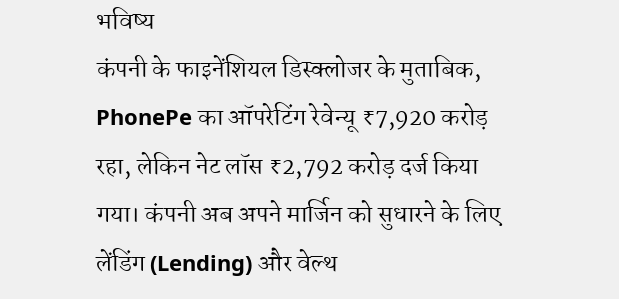भविष्य
कंपनी के फाइनेंशियल डिस्क्लोजर के मुताबिक, PhonePe का ऑपरेटिंग रेवेन्यू ₹7,920 करोड़ रहा, लेकिन नेट लॉस ₹2,792 करोड़ दर्ज किया गया। कंपनी अब अपने मार्जिन को सुधारने के लिए लेंडिंग (Lending) और वेल्थ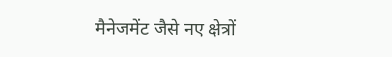मैनेजमेंट जैसे नए क्षेत्रों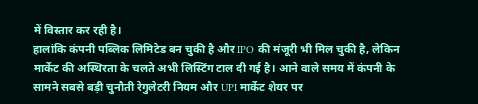में विस्तार कर रही है।
हालांकि कंपनी पब्लिक लिमिटेड बन चुकी है और IPO की मंजूरी भी मिल चुकी है, लेकिन मार्केट की अस्थिरता के चलते अभी लिस्टिंग टाल दी गई है। आने वाले समय में कंपनी के सामने सबसे बड़ी चुनौती रेगुलेटरी नियम और UPI मार्केट शेयर पर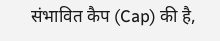संभावित कैप (Cap) की है,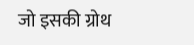जो इसकी ग्रोथ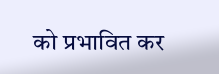को प्रभावित कर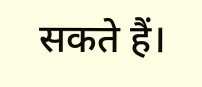सकते हैं।